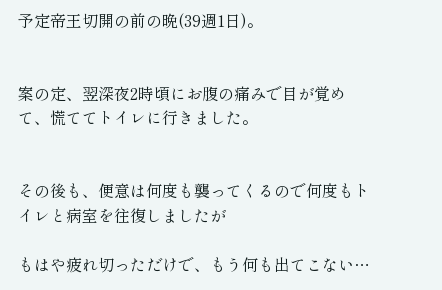予定帝王切開の前の晩(39週1日)。


案の定、翌深夜2時頃にお腹の痛みで目が覚めて、慌ててトイレに行きました。


その後も、便意は何度も襲ってくるので何度もトイレと病室を往復しましたが

もはや疲れ切っただけで、もう何も出てこない…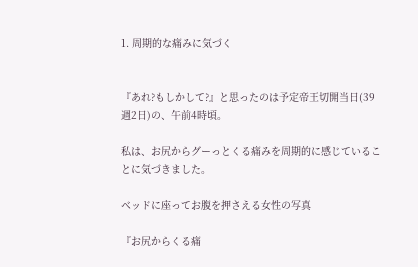1. 周期的な痛みに気づく


『あれ?もしかして?』と思ったのは予定帝王切開当日(39週2日)の、午前4時頃。

私は、お尻からグーっとくる痛みを周期的に感じていることに気づきました。

ベッドに座ってお腹を押さえる女性の写真

『お尻からくる痛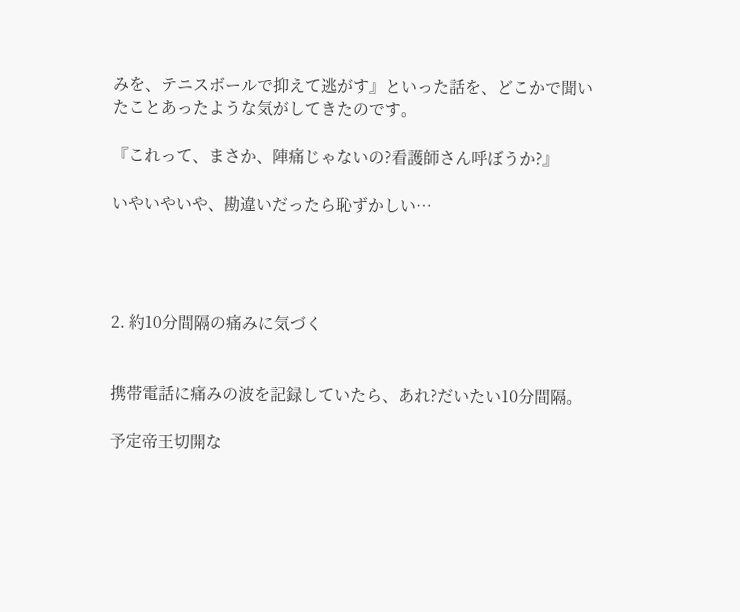みを、テニスボールで抑えて逃がす』といった話を、どこかで聞いたことあったような気がしてきたのです。

『これって、まさか、陣痛じゃないの?看護師さん呼ぼうか?』

いやいやいや、勘違いだったら恥ずかしい…




2. 約10分間隔の痛みに気づく


携帯電話に痛みの波を記録していたら、あれ?だいたい10分間隔。

予定帝王切開な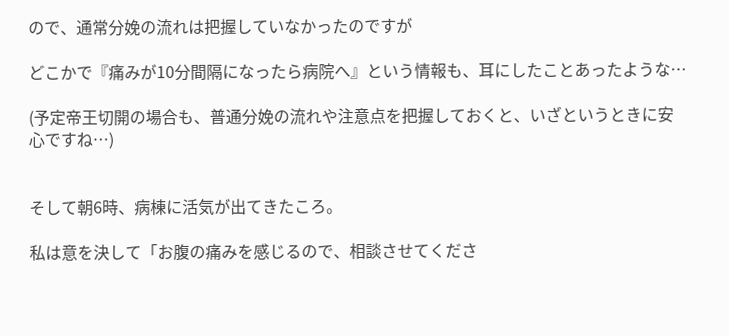ので、通常分娩の流れは把握していなかったのですが

どこかで『痛みが10分間隔になったら病院へ』という情報も、耳にしたことあったような…

(予定帝王切開の場合も、普通分娩の流れや注意点を把握しておくと、いざというときに安心ですね…)


そして朝6時、病棟に活気が出てきたころ。

私は意を決して「お腹の痛みを感じるので、相談させてくださ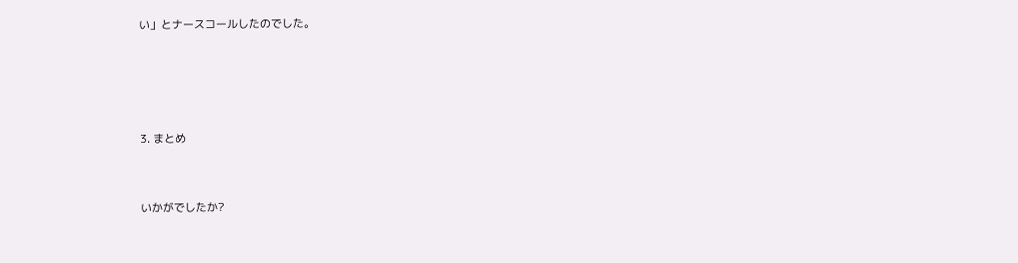い」とナースコールしたのでした。




3. まとめ


いかがでしたか?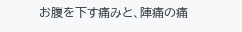お腹を下す痛みと、陣痛の痛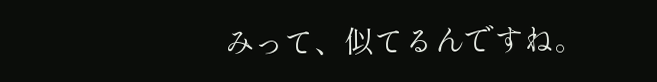みって、似てるんですね。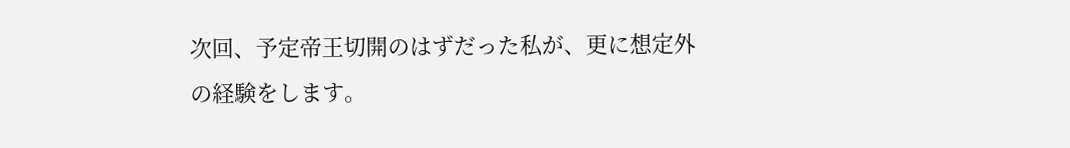次回、予定帝王切開のはずだった私が、更に想定外の経験をします。